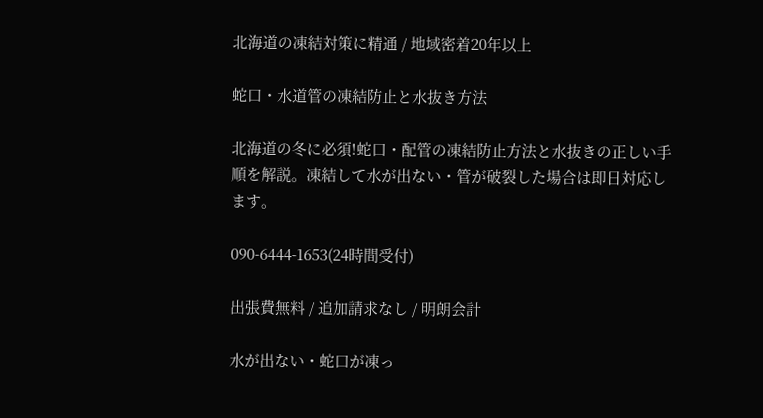北海道の凍結対策に精通 / 地域密着20年以上

蛇口・水道管の凍結防止と水抜き方法

北海道の冬に必須!蛇口・配管の凍結防止方法と水抜きの正しい手順を解説。凍結して水が出ない・管が破裂した場合は即日対応します。

090-6444-1653(24時間受付)

出張費無料 / 追加請求なし / 明朗会計

水が出ない・蛇口が凍っ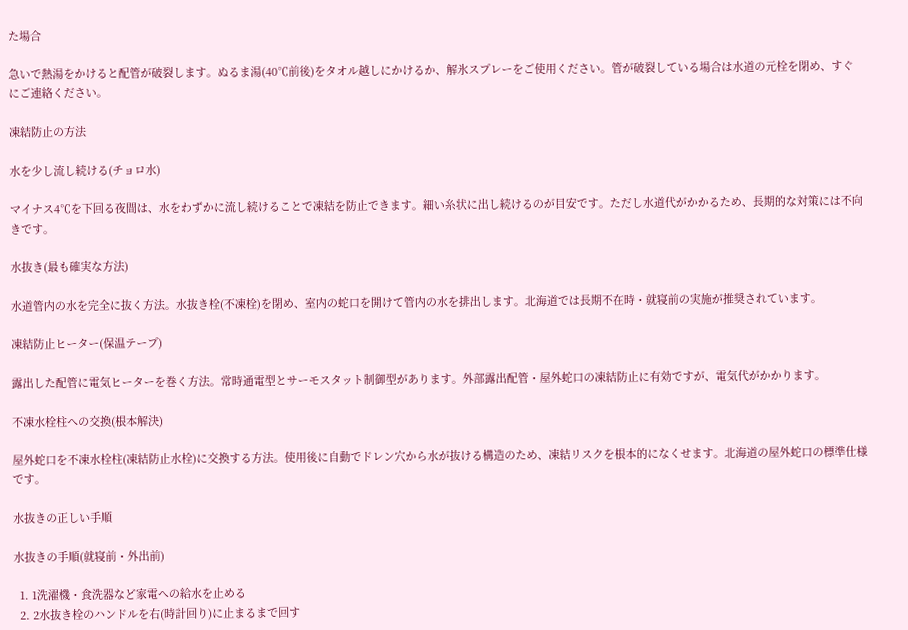た場合

急いで熱湯をかけると配管が破裂します。ぬるま湯(40℃前後)をタオル越しにかけるか、解氷スプレーをご使用ください。管が破裂している場合は水道の元栓を閉め、すぐにご連絡ください。

凍結防止の方法

水を少し流し続ける(チョロ水)

マイナス4℃を下回る夜間は、水をわずかに流し続けることで凍結を防止できます。細い糸状に出し続けるのが目安です。ただし水道代がかかるため、長期的な対策には不向きです。

水抜き(最も確実な方法)

水道管内の水を完全に抜く方法。水抜き栓(不凍栓)を閉め、室内の蛇口を開けて管内の水を排出します。北海道では長期不在時・就寝前の実施が推奨されています。

凍結防止ヒーター(保温テープ)

露出した配管に電気ヒーターを巻く方法。常時通電型とサーモスタット制御型があります。外部露出配管・屋外蛇口の凍結防止に有効ですが、電気代がかかります。

不凍水栓柱への交換(根本解決)

屋外蛇口を不凍水栓柱(凍結防止水栓)に交換する方法。使用後に自動でドレン穴から水が抜ける構造のため、凍結リスクを根本的になくせます。北海道の屋外蛇口の標準仕様です。

水抜きの正しい手順

水抜きの手順(就寝前・外出前)

  1. 1洗濯機・食洗器など家電への給水を止める
  2. 2水抜き栓のハンドルを右(時計回り)に止まるまで回す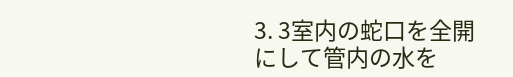3. 3室内の蛇口を全開にして管内の水を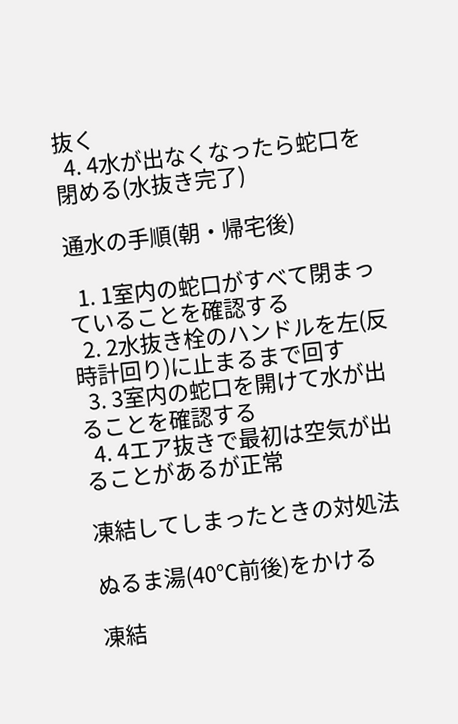抜く
  4. 4水が出なくなったら蛇口を閉める(水抜き完了)

通水の手順(朝・帰宅後)

  1. 1室内の蛇口がすべて閉まっていることを確認する
  2. 2水抜き栓のハンドルを左(反時計回り)に止まるまで回す
  3. 3室内の蛇口を開けて水が出ることを確認する
  4. 4エア抜きで最初は空気が出ることがあるが正常

凍結してしまったときの対処法

ぬるま湯(40℃前後)をかける

凍結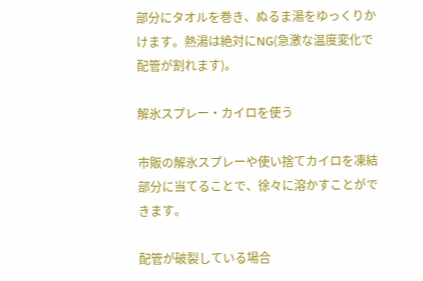部分にタオルを巻き、ぬるま湯をゆっくりかけます。熱湯は絶対にNG(急激な温度変化で配管が割れます)。

解氷スプレー・カイロを使う

市販の解氷スプレーや使い捨てカイロを凍結部分に当てることで、徐々に溶かすことができます。

配管が破裂している場合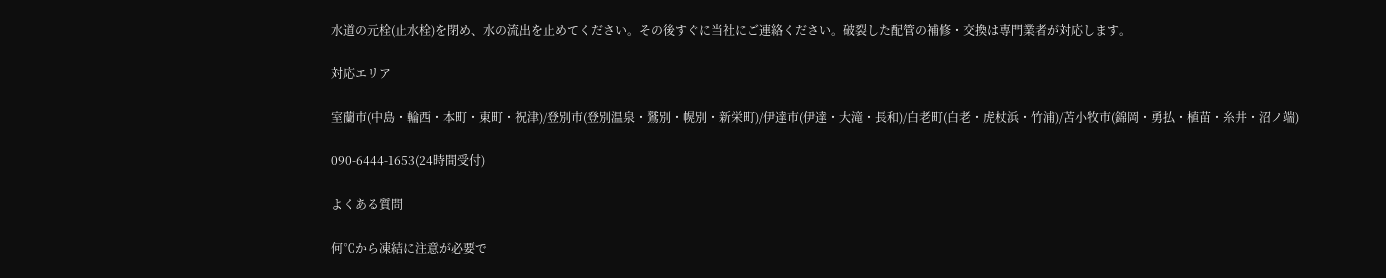水道の元栓(止水栓)を閉め、水の流出を止めてください。その後すぐに当社にご連絡ください。破裂した配管の補修・交換は専門業者が対応します。

対応エリア

室蘭市(中島・輪西・本町・東町・祝津)/登別市(登別温泉・鷲別・幌別・新栄町)/伊達市(伊達・大滝・長和)/白老町(白老・虎杖浜・竹浦)/苫小牧市(錦岡・勇払・植苗・糸井・沼ノ端)

090-6444-1653(24時間受付)

よくある質問

何℃から凍結に注意が必要で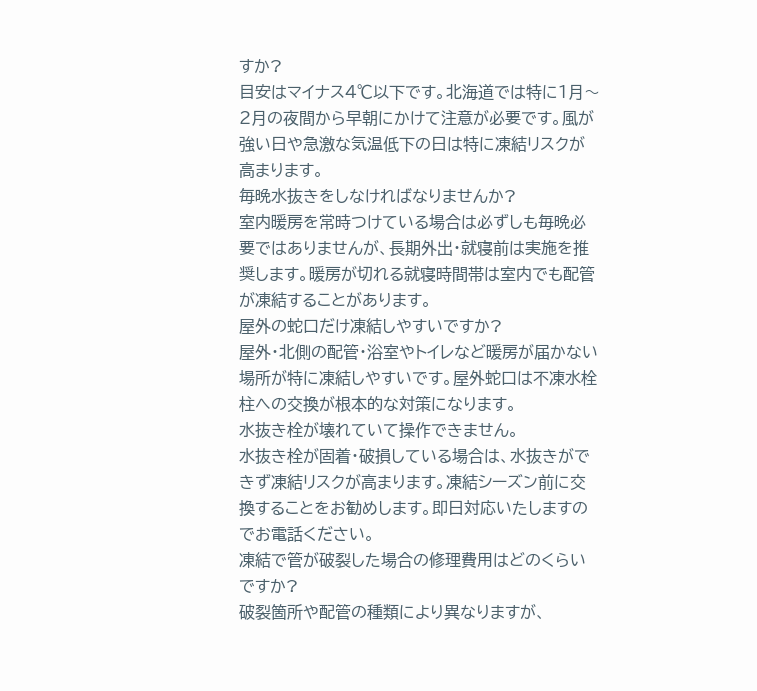すか?
目安はマイナス4℃以下です。北海道では特に1月〜2月の夜間から早朝にかけて注意が必要です。風が強い日や急激な気温低下の日は特に凍結リスクが高まります。
毎晩水抜きをしなければなりませんか?
室内暖房を常時つけている場合は必ずしも毎晩必要ではありませんが、長期外出・就寝前は実施を推奨します。暖房が切れる就寝時間帯は室内でも配管が凍結することがあります。
屋外の蛇口だけ凍結しやすいですか?
屋外・北側の配管・浴室やトイレなど暖房が届かない場所が特に凍結しやすいです。屋外蛇口は不凍水栓柱への交換が根本的な対策になります。
水抜き栓が壊れていて操作できません。
水抜き栓が固着・破損している場合は、水抜きができず凍結リスクが高まります。凍結シーズン前に交換することをお勧めします。即日対応いたしますのでお電話ください。
凍結で管が破裂した場合の修理費用はどのくらいですか?
破裂箇所や配管の種類により異なりますが、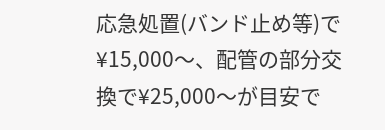応急処置(バンド止め等)で¥15,000〜、配管の部分交換で¥25,000〜が目安で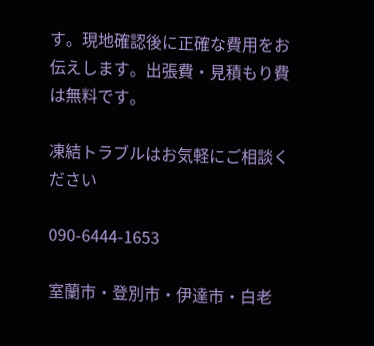す。現地確認後に正確な費用をお伝えします。出張費・見積もり費は無料です。

凍結トラブルはお気軽にご相談ください

090-6444-1653

室蘭市・登別市・伊達市・白老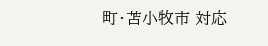町・苫小牧市 対応